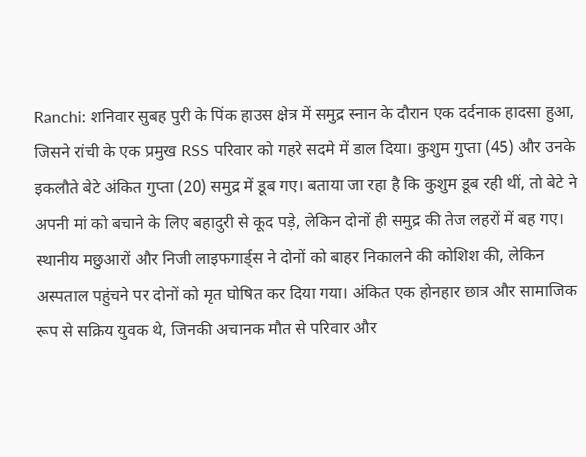Ranchi: शनिवार सुबह पुरी के पिंक हाउस क्षेत्र में समुद्र स्नान के दौरान एक दर्दनाक हादसा हुआ, जिसने रांची के एक प्रमुख RSS परिवार को गहरे सदमे में डाल दिया। कुशुम गुप्ता (45) और उनके इकलौते बेटे अंकित गुप्ता (20) समुद्र में डूब गए। बताया जा रहा है कि कुशुम डूब रही थीं, तो बेटे ने अपनी मां को बचाने के लिए बहादुरी से कूद पड़े, लेकिन दोनों ही समुद्र की तेज लहरों में बह गए। स्थानीय मछुआरों और निजी लाइफगार्ड्स ने दोनों को बाहर निकालने की कोशिश की, लेकिन अस्पताल पहुंचने पर दोनों को मृत घोषित कर दिया गया। अंकित एक होनहार छात्र और सामाजिक रूप से सक्रिय युवक थे, जिनकी अचानक मौत से परिवार और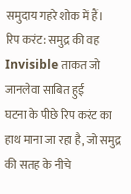समुदाय गहरे शोक में हैं।
रिप करंट: समुद्र की वह Invisible ताकत जो जानलेवा साबित हुई
घटना के पीछे रिप करंट का हाथ माना जा रहा है, जो समुद्र की सतह के नीचे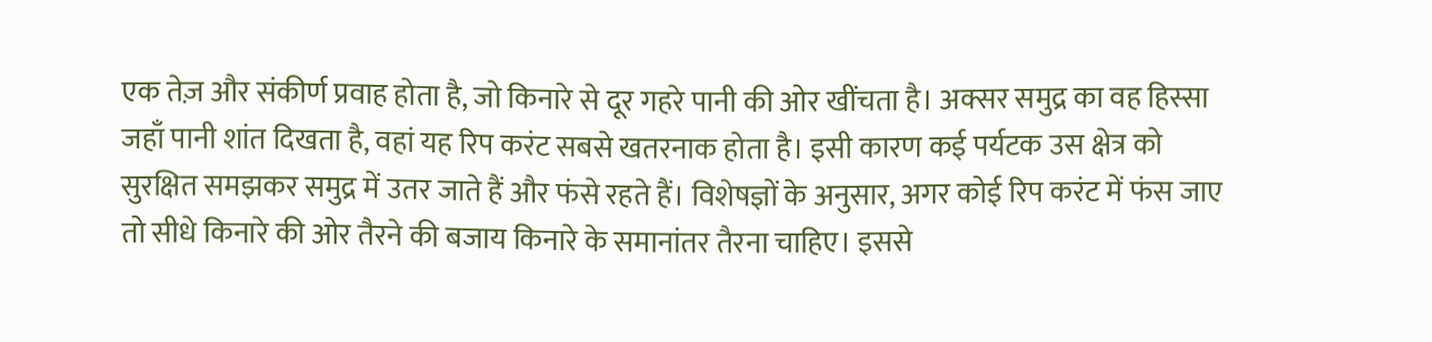एक तेज़ और संकीर्ण प्रवाह होता है, जो किनारे से दूर गहरे पानी की ओर खींचता है। अक्सर समुद्र का वह हिस्सा जहाँ पानी शांत दिखता है, वहां यह रिप करंट सबसे खतरनाक होता है। इसी कारण कई पर्यटक उस क्षेत्र को सुरक्षित समझकर समुद्र में उतर जाते हैं और फंसे रहते हैं। विशेषज्ञों के अनुसार, अगर कोई रिप करंट में फंस जाए तो सीधे किनारे की ओर तैरने की बजाय किनारे के समानांतर तैरना चाहिए। इससे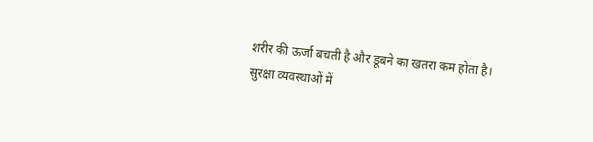शरीर की ऊर्जा बचती है और डूबने का खतरा कम होता है।
सुरक्षा व्यवस्थाओं में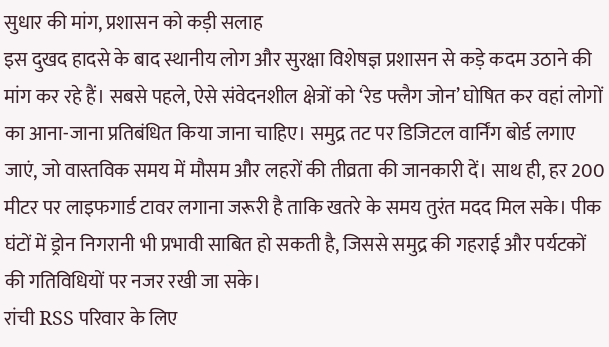सुधार की मांग, प्रशासन को कड़ी सलाह
इस दुखद हादसे के बाद स्थानीय लोग और सुरक्षा विशेषज्ञ प्रशासन से कड़े कदम उठाने की मांग कर रहे हैं। सबसे पहले, ऐसे संवेदनशील क्षेत्रों को ‘रेड फ्लैग जोन’ घोषित कर वहां लोगों का आना-जाना प्रतिबंधित किया जाना चाहिए। समुद्र तट पर डिजिटल वार्निंग बोर्ड लगाए जाएं, जो वास्तविक समय में मौसम और लहरों की तीव्रता की जानकारी दें। साथ ही, हर 200 मीटर पर लाइफगार्ड टावर लगाना जरूरी है ताकि खतरे के समय तुरंत मदद मिल सके। पीक घंटों में ड्रोन निगरानी भी प्रभावी साबित हो सकती है, जिससे समुद्र की गहराई और पर्यटकों की गतिविधियों पर नजर रखी जा सके।
रांची RSS परिवार के लिए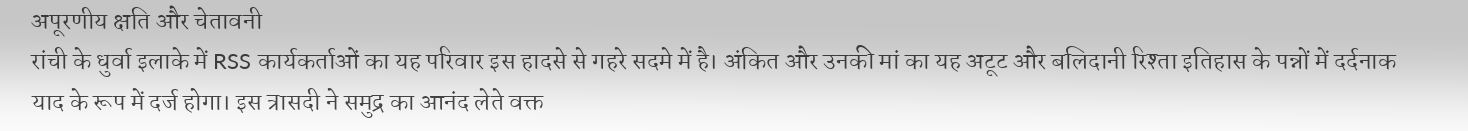अपूरणीय क्षति और चेतावनी
रांची के धुर्वा इलाके में RSS कार्यकर्ताओं का यह परिवार इस हादसे से गहरे सदमे में है। अंकित और उनकी मां का यह अटूट और बलिदानी रिश्ता इतिहास के पन्नों में दर्दनाक याद के रूप में दर्ज होगा। इस त्रासदी ने समुद्र का आनंद लेते वक्त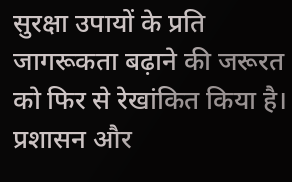सुरक्षा उपायों के प्रति जागरूकता बढ़ाने की जरूरत को फिर से रेखांकित किया है। प्रशासन और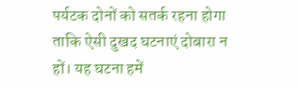पर्यटक दोनों को सतर्क रहना होगा ताकि ऐसी दुखद घटनाएं दोबारा न हों। यह घटना हमें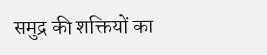समुद्र की शक्तियों का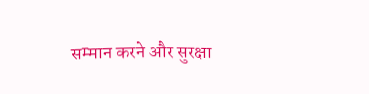सम्मान करने और सुरक्षा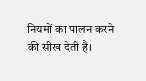नियमों का पालन करने की सीख देती है।